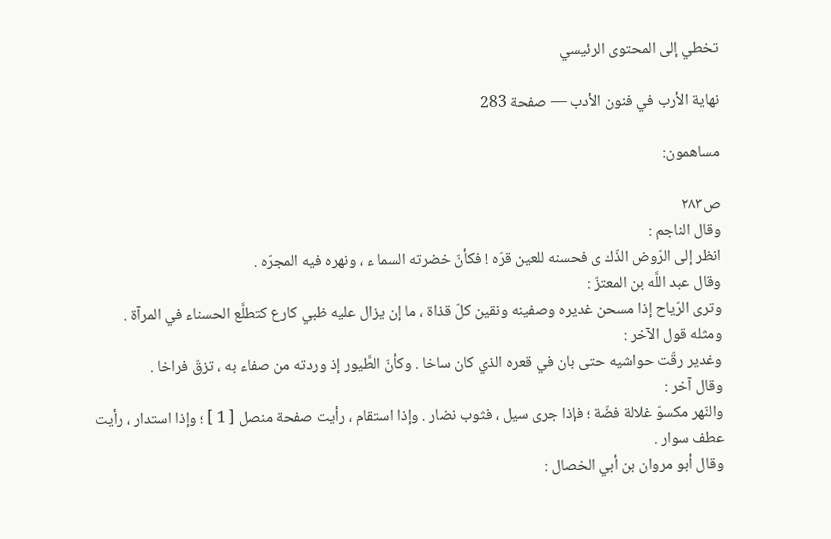تخطي إلى المحتوى الرئيسي

نهاية الأرب في فنون الأدب — صفحة 283

مساهمون:

ص٢٨٣
وقال الناجم :
انظر إلى الرّوض الذّك ى فحسنه للعين قرّه ! فكأنّ خضرته السما ء ، ونهره فيه المجرّه .
وقال عبد اللَّه بن المعتزّ :
وترى الرّياح إذا مسحن غديره وصفينه ونقين كلّ قذاة ، ما إن يزال عليه ظبي كارع كتطلَّع الحسناء في المرآة .
ومثله قول الآخر :
وغدير رقّت حواشيه حتى بان في قعره الذي كان ساخا . وكأنّ الطَّيور إذ وردته من صفاء به ، تزقّ فراخا .
وقال آخر :
والنّهر مكسوّ غلالة فضّة ؛ فإذا جرى سيل ، فثوب نضار . وإذا استقام ، رأيت صفحة منصل [ 1 ] ؛ وإذا استدار ، رأيت عطف سوار .
وقال أبو مروان بن أبي الخصال :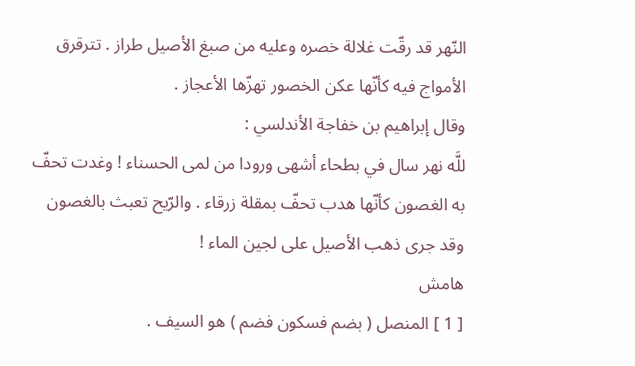النّهر قد رقّت غلالة خصره وعليه من صبغ الأصيل طراز . تترقرق الأمواج فيه كأنّها عكن الخصور تهزّها الأعجاز .
وقال إبراهيم بن خفاجة الأندلسي :
للَّه نهر سال في بطحاء أشهى ورودا من لمى الحسناء ! وغدت تحفّ به الغصون كأنّها هدب تحفّ بمقلة زرقاء . والرّيح تعبث بالغصون وقد جرى ذهب الأصيل على لجين الماء !
هامش
[ 1 ] المنصل ( بضم فسكون فضم ) هو السيف .